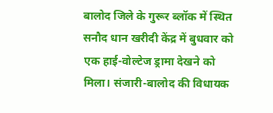बालोद जिले के गुरूर ब्लॉक में स्थित सनौद धान खरीदी केंद्र में बुधवार को एक हाई-वोल्टेज ड्रामा देखने को मिला। संजारी-बालोद की विधायक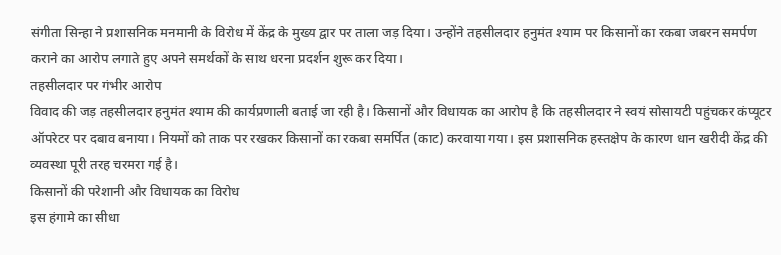संगीता सिन्हा ने प्रशासनिक मनमानी के विरोध में केंद्र के मुख्य द्वार पर ताला जड़ दिया। उन्होंने तहसीलदार हनुमंत श्याम पर किसानों का रकबा जबरन समर्पण कराने का आरोप लगाते हुए अपने समर्थकों के साथ धरना प्रदर्शन शुरू कर दिया।
तहसीलदार पर गंभीर आरोप
विवाद की जड़ तहसीलदार हनुमंत श्याम की कार्यप्रणाली बताई जा रही है। किसानों और विधायक का आरोप है कि तहसीलदार ने स्वयं सोसायटी पहुंचकर कंप्यूटर ऑपरेटर पर दबाव बनाया। नियमों को ताक पर रखकर किसानों का रकबा समर्पित (काट) करवाया गया। इस प्रशासनिक हस्तक्षेप के कारण धान खरीदी केंद्र की व्यवस्था पूरी तरह चरमरा गई है।
किसानों की परेशानी और विधायक का विरोध
इस हंगामे का सीधा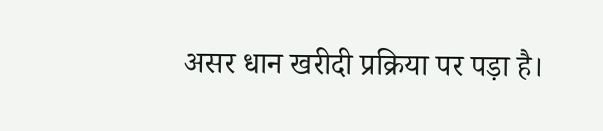असर धान खरीदी प्रक्रिया पर पड़ा है।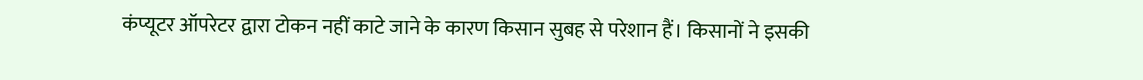कंप्यूटर ऑपरेटर द्वारा टोकन नहीं काटे जाने के कारण किसान सुबह से परेशान हैं। किसानों ने इसकी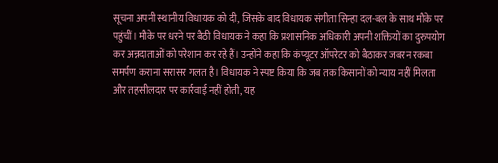सूचना अपनी स्थानीय विधायक को दी, जिसके बाद विधायक संगीता सिन्हा दल-बल के साथ मौके पर पहुंचीं। मौके पर धरने पर बैठी विधायक ने कहा कि प्रशासनिक अधिकारी अपनी शक्तियों का दुरुपयोग कर अन्नदाताओं को परेशान कर रहे हैं। उन्होंने कहा कि कंप्यूटर ऑपरेटर को बैठाकर जबरन रकबा समर्पण कराना सरासर गलत है। विधायक ने स्पष्ट किया कि जब तक किसानों को न्याय नहीं मिलता और तहसीलदार पर कार्रवाई नहीं होती, यह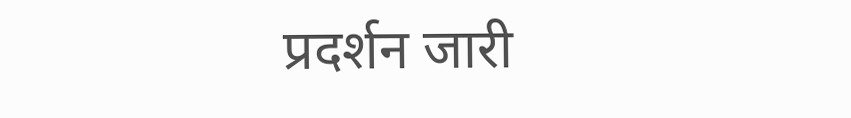प्रदर्शन जारी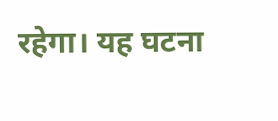रहेगा। यह घटना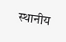स्थानीय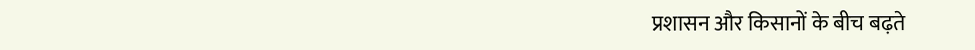प्रशासन और किसानों के बीच बढ़ते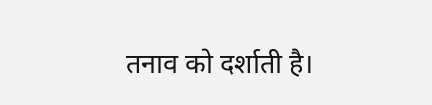तनाव को दर्शाती है।